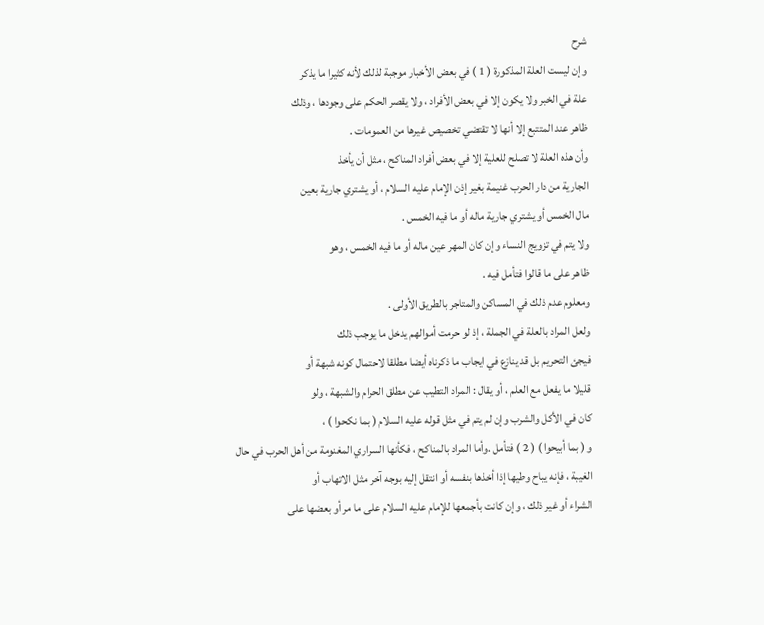شرح
وإن ليست العلة المذكورة ( 1 ) في بعض الأخبار موجبة لذلك لأنه كثيرا ما يذكر
علة في الخبر ولا يكون إلا في بعض الأفراد ، ولا يقصر الحكم على وجودها ، وذلك
ظاهر عند المتتبع إلا أنها لا تقتضي تخصيص غيرها من العمومات .
وأن هذه العلة لا تصلح للعلية إلا في بعض أفراد المناكح ، مثل أن يأخذ
الجارية من دار الحرب غنيمة بغير إذن الإمام عليه السلام ، أو يشتري جارية بعين
مال الخمس أو يشتري جارية ماله أو ما فيه الخمس .
ولا يتم في تزويج النساء وإن كان المهر عين ماله أو ما فيه الخمس ، وهو
ظاهر على ما قالوا فتأمل فيه .
ومعلوم عدم ذلك في المساكن والمتاجر بالطريق الأولى .
ولعل المراد بالعلة في الجملة ، إذ لو حرمت أموالهم يدخل ما يوجب ذلك
فيجئ التحريم بل قد ينازع في ايجاب ما ذكرناه أيضا مطلقا لاحتمال كونه شبهة أو
قليلا ما يفعل مع العلم ، أو يقال : المراد التطيب عن مطلق الحرام والشبهة ، ولو
كان في الأكل والشرب وإن لم يتم في مثل قوله عليه السلام ( بما نكحوا ) ،
و ( بما أبيحوا ) ( 2 ) فتأمل .وأما المراد بالمناكح ، فكأنها السراري المغنومة من أهل الحرب في حال
الغيبة ، فإنه يباح وطيها إذا أخذها بنفسه أو انتقل إليه بوجه آخر مثل الاتهاب أو
الشراء أو غير ذلك ، وإن كانت بأجمعها للإمام عليه السلام على ما مر أو بعضها على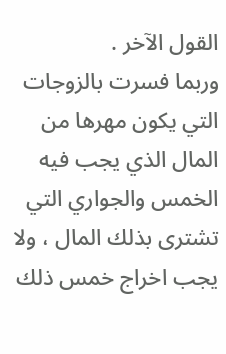القول الآخر .
وربما فسرت بالزوجات التي يكون مهرها من المال الذي يجب فيه
الخمس والجواري التي تشترى بذلك المال ، ولا يجب اخراج خمس ذلك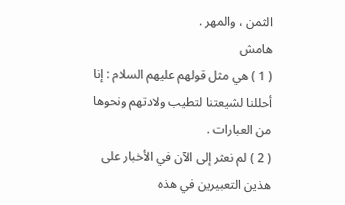الثمن ، والمهر .
هامش
( 1 ) هي مثل قولهم عليهم السلام : إنا أحللنا لشيعتنا لتطيب ولادتهم ونحوها من العبارات .
( 2 ) لم نعثر إلى الآن في الأخبار على هذين التعبيرين في هذه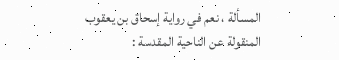المسألة ، نعم في رواية إسحاق بن يعقوب
المنقولة عن الناحية المقدسة :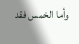وأما الخمس فقد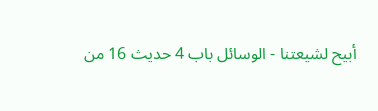أبيح لشيعتنا - الوسائل باب 4 حديث 16 من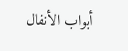أبواب الأنفال